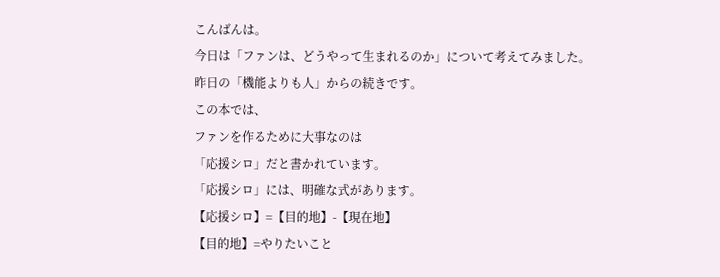こんばんは。
今日は「ファンは、どうやって生まれるのか」について考えてみました。
昨日の「機能よりも人」からの続きです。
この本では、
ファンを作るために大事なのは
「応援シロ」だと書かれています。
「応援シロ」には、明確な式があります。
【応援シロ】=【目的地】-【現在地】
【目的地】=やりたいこと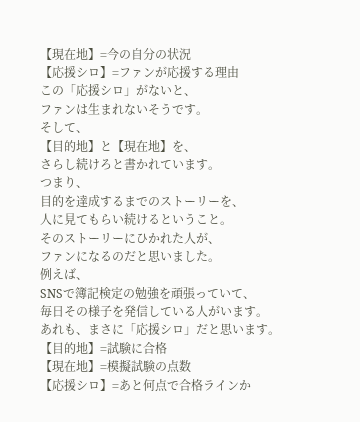【現在地】=今の自分の状況
【応援シロ】=ファンが応援する理由
この「応援シロ」がないと、
ファンは生まれないそうです。
そして、
【目的地】と【現在地】を、
さらし続けろと書かれています。
つまり、
目的を達成するまでのストーリーを、
人に見てもらい続けるということ。
そのストーリーにひかれた人が、
ファンになるのだと思いました。
例えば、
SNSで簿記検定の勉強を頑張っていて、
毎日その様子を発信している人がいます。
あれも、まさに「応援シロ」だと思います。
【目的地】=試験に合格
【現在地】=模擬試験の点数
【応援シロ】=あと何点で合格ラインか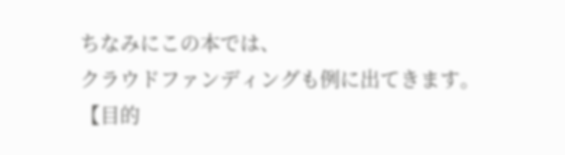ちなみにこの本では、
クラウドファンディングも例に出てきます。
【目的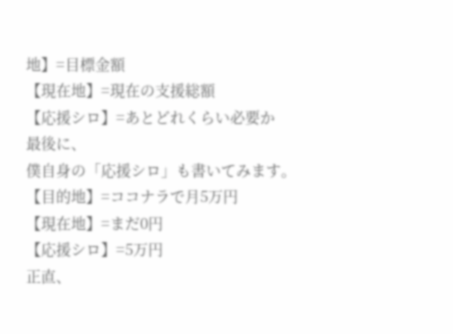地】=目標金額
【現在地】=現在の支援総額
【応援シロ】=あとどれくらい必要か
最後に、
僕自身の「応援シロ」も書いてみます。
【目的地】=ココナラで月5万円
【現在地】=まだ0円
【応援シロ】=5万円
正直、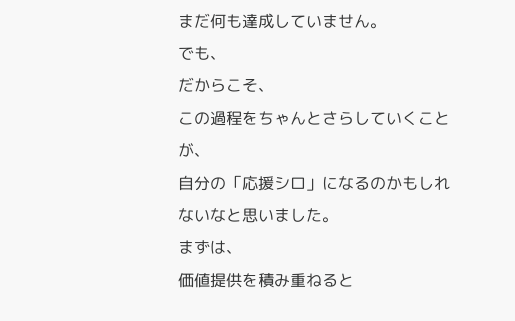まだ何も達成していません。
でも、
だからこそ、
この過程をちゃんとさらしていくことが、
自分の「応援シロ」になるのかもしれないなと思いました。
まずは、
価値提供を積み重ねると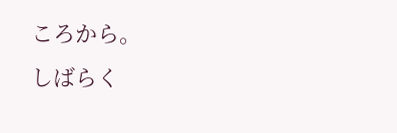ころから。
しばらく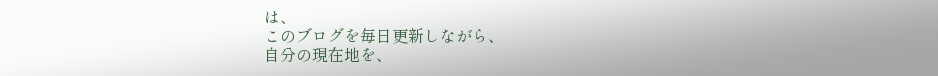は、
このブログを毎日更新しながら、
自分の現在地を、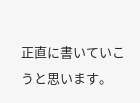正直に書いていこうと思います。